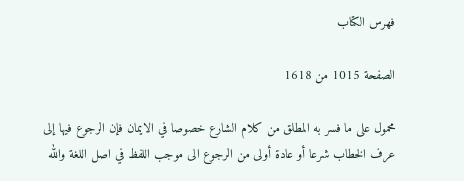فهرس الكتاب

الصفحة 1015 من 1618

محمول على ما فسر به المطلق من كلام الشارع خصوصا في الايمان فإن الرجوع فيها إلى عرف الخطاب شرعا أو عادة أولى من الرجوع الى موجب اللفظ في اصل اللغة والله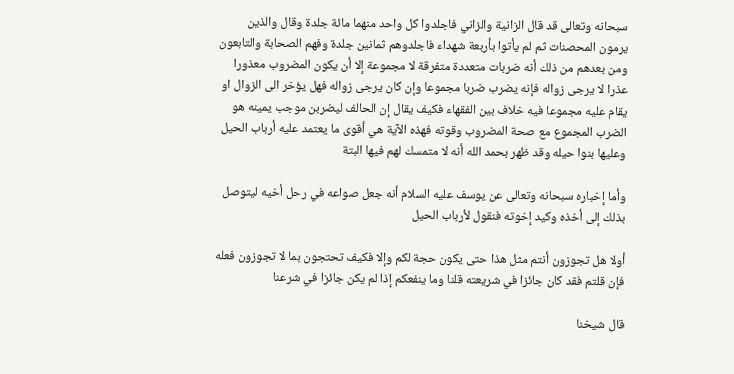سبحانه وتعالى قد قال الزانية والزاني فاجلدوا كل واحد منهما مائة جلدة وقال والذين يرمون المحصنات ثم لم يأتوا بأربعة شهداء فاجلدوهم ثمانين جلدة وفهم الصحابة والتابعون ومن بعدهم من ذلك أنه ضربات متعددة متفرقة لا مجموعة إلا أن يكون المضروب معذورا عذرا لا يرجى زواله فإنه يضرب ضربا مجموعا وإن كان يرجى زواله فهل يؤخر الى الزوال او يقام عليه مجموعا فيه خلاف بين الفقهاء فكيف يقال إن الحالف ليضربن موجب يمينه هو الضرب المجموع مع صحة المضروب وقوته فهذه الآية هي أقوى ما يعتمد عليه أرباب الحيل وعليها بنوا حيله وقد ظهر بحمد الله أنه لا متمسك لهم فيها البتة

وأما إخباره سبحانه وتعالى عن يوسف عليه السلام أنه جعل صواعه في رحل أخيه ليتوصل بذلك إلى أخذه وكيد إخوته فنقول لأرباب الحيل

أولا هل تجوزون أنتم مثل هذا حتى يكون حجة لكم وإلا فكيف تحتجون بما لا تجوزون فعله فإن قلتم فقد كان جائزا في شريعته قلنا وما ينفعكم إذا لم يكن جائزا في شرعنا

قال شيخنا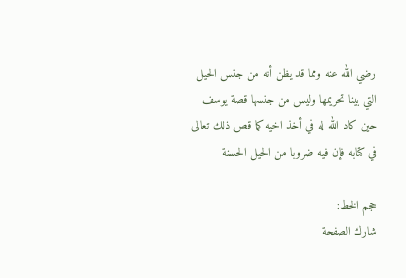رضي الله عنه ومما قد يظن أنه من جنس الحيل التي بينا تحريمها وليس من جنسها قصة يوسف حين كاد الله له في أخذ اخيه كما قص ذلك تعالى في كتابه فإن فيه ضروبا من الحيل الحسنة

حجم الخط:
شارك الصفحة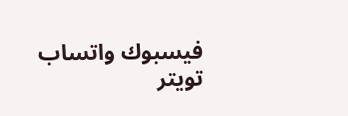فيسبوك واتساب تويتر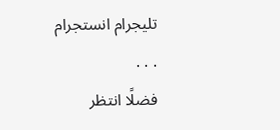تليجرام انستجرام
. . .
فضلًا انتظر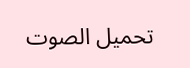تحميل الصوت